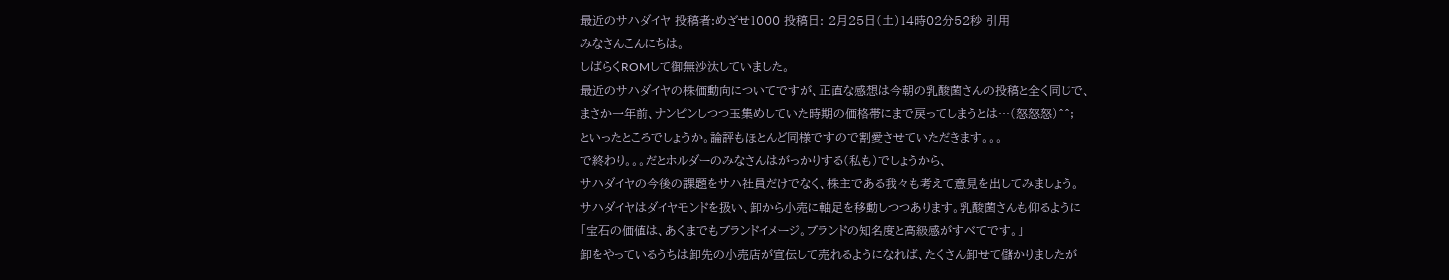最近のサハダイヤ 投稿者:めざせ1000 投稿日: 2月25日(土)14時02分52秒 引用
みなさんこんにちは。
しばらくROMして御無沙汰していました。
最近のサハダイヤの株価動向についてですが、正直な感想は今朝の乳酸菌さんの投稿と全く同じで、
まさか一年前、ナンピンしつつ玉集めしていた時期の価格帯にまで戻ってしまうとは…(怒怒怒)^^;
といったところでしょうか。論評もほとんど同様ですので割愛させていただきます。。。
で終わり。。。だとホルダーのみなさんはがっかりする(私も)でしょうから、
サハダイヤの今後の課題をサハ社員だけでなく、株主である我々も考えて意見を出してみましょう。
サハダイヤはダイヤモンドを扱い、卸から小売に軸足を移動しつつあります。乳酸菌さんも仰るように
「宝石の価値は、あくまでもブランドイメージ。ブランドの知名度と高級感がすべてです。」
卸をやっているうちは卸先の小売店が宣伝して売れるようになれば、たくさん卸せて儲かりましたが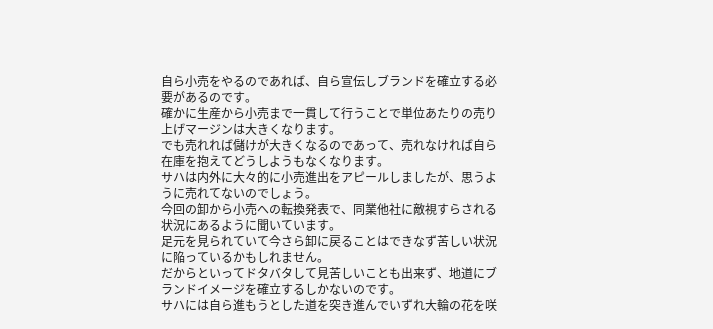自ら小売をやるのであれば、自ら宣伝しブランドを確立する必要があるのです。
確かに生産から小売まで一貫して行うことで単位あたりの売り上げマージンは大きくなります。
でも売れれば儲けが大きくなるのであって、売れなければ自ら在庫を抱えてどうしようもなくなります。
サハは内外に大々的に小売進出をアピールしましたが、思うように売れてないのでしょう。
今回の卸から小売への転換発表で、同業他社に敵視すらされる状況にあるように聞いています。
足元を見られていて今さら卸に戻ることはできなず苦しい状況に陥っているかもしれません。
だからといってドタバタして見苦しいことも出来ず、地道にブランドイメージを確立するしかないのです。
サハには自ら進もうとした道を突き進んでいずれ大輪の花を咲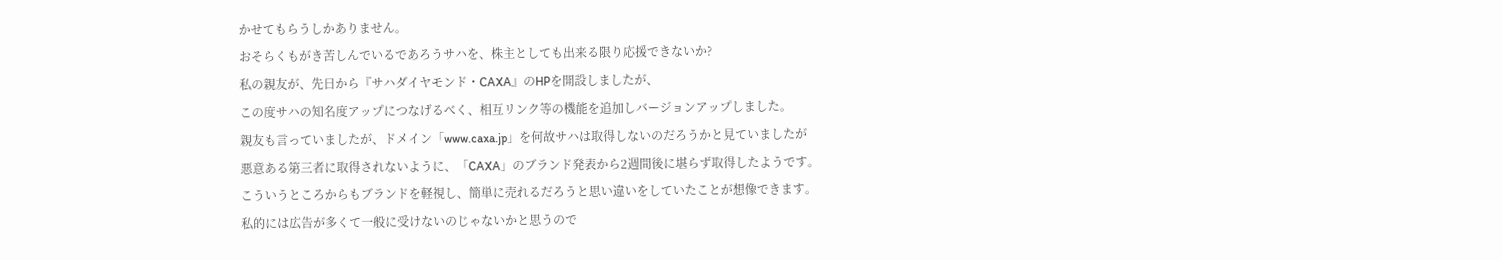かせてもらうしかありません。
おそらくもがき苦しんでいるであろうサハを、株主としても出来る限り応援できないか?
私の親友が、先日から『サハダイヤモンド・CAXA』のHPを開設しましたが、
この度サハの知名度アップにつなげるべく、相互リンク等の機能を追加しバージョンアップしました。
親友も言っていましたが、ドメイン「www.caxa.jp」を何故サハは取得しないのだろうかと見ていましたが
悪意ある第三者に取得されないように、「CAXA」のブランド発表から2週間後に堪らず取得したようです。
こういうところからもブランドを軽視し、簡単に売れるだろうと思い違いをしていたことが想像できます。
私的には広告が多くて一般に受けないのじゃないかと思うので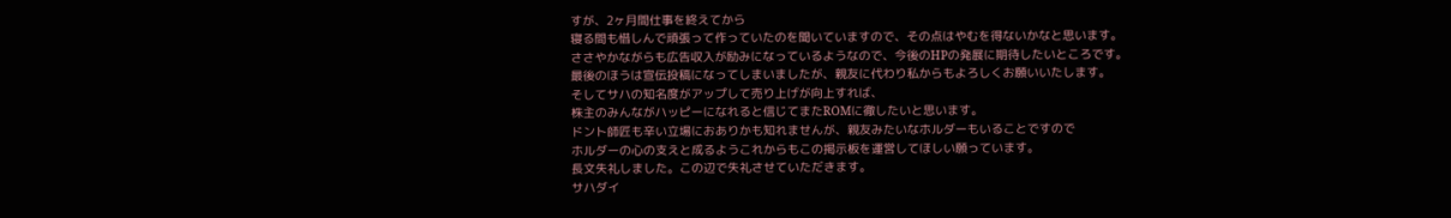すが、2ヶ月間仕事を終えてから
寝る間も惜しんで頑張って作っていたのを聞いていますので、その点はやむを得ないかなと思います。
ささやかながらも広告収入が励みになっているようなので、今後のHPの発展に期待したいところです。
最後のほうは宣伝投稿になってしまいましたが、親友に代わり私からもよろしくお願いいたします。
そしてサハの知名度がアップして売り上げが向上すれば、
株主のみんながハッピーになれると信じてまたROMに徹したいと思います。
ドント師匠も辛い立場におありかも知れませんが、親友みたいなホルダーもいることですので
ホルダーの心の支えと成るようこれからもこの掲示板を運営してほしい願っています。
長文失礼しました。この辺で失礼させていただきます。
サハダイ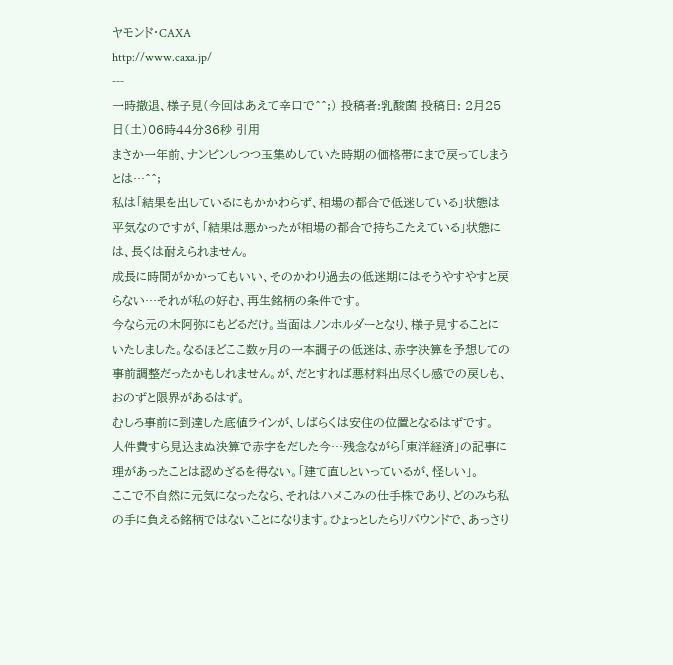ヤモンド・CAXA
http://www.caxa.jp/
---
一時撤退、様子見(今回はあえて辛口で^^;) 投稿者:乳酸菌 投稿日: 2月25日(土)06時44分36秒 引用
まさか一年前、ナンピンしつつ玉集めしていた時期の価格帯にまで戻ってしまうとは…^^;
私は「結果を出しているにもかかわらず、相場の都合で低迷している」状態は平気なのですが、「結果は悪かったが相場の都合で持ちこたえている」状態には、長くは耐えられません。
成長に時間がかかってもいい、そのかわり過去の低迷期にはそうやすやすと戻らない…それが私の好む、再生銘柄の条件です。
今なら元の木阿弥にもどるだけ。当面はノンホルダーとなり、様子見することにいたしました。なるほどここ数ヶ月の一本調子の低迷は、赤字決算を予想しての事前調整だったかもしれません。が、だとすれば悪材料出尽くし感での戻しも、おのずと限界があるはず。
むしろ事前に到達した底値ラインが、しばらくは安住の位置となるはずです。
人件費すら見込まぬ決算で赤字をだした今…残念ながら「東洋経済」の記事に理があったことは認めざるを得ない。「建て直しといっているが、怪しい」。
ここで不自然に元気になったなら、それはハメこみの仕手株であり、どのみち私の手に負える銘柄ではないことになります。ひょっとしたらリバウンドで、あっさり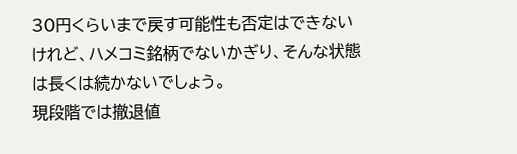30円くらいまで戻す可能性も否定はできないけれど、ハメコミ銘柄でないかぎり、そんな状態は長くは続かないでしょう。
現段階では撤退値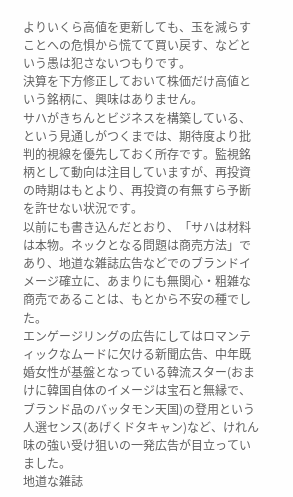よりいくら高値を更新しても、玉を減らすことへの危惧から慌てて買い戻す、などという愚は犯さないつもりです。
決算を下方修正しておいて株価だけ高値という銘柄に、興味はありません。
サハがきちんとビジネスを構築している、という見通しがつくまでは、期待度より批判的視線を優先しておく所存です。監視銘柄として動向は注目していますが、再投資の時期はもとより、再投資の有無すら予断を許せない状況です。
以前にも書き込んだとおり、「サハは材料は本物。ネックとなる問題は商売方法」であり、地道な雑誌広告などでのブランドイメージ確立に、あまりにも無関心・粗雑な商売であることは、もとから不安の種でした。
エンゲージリングの広告にしてはロマンティックなムードに欠ける新聞広告、中年既婚女性が基盤となっている韓流スター(おまけに韓国自体のイメージは宝石と無縁で、ブランド品のバッタモン天国)の登用という人選センス(あげくドタキャン)など、けれん味の強い受け狙いの一発広告が目立っていました。
地道な雑誌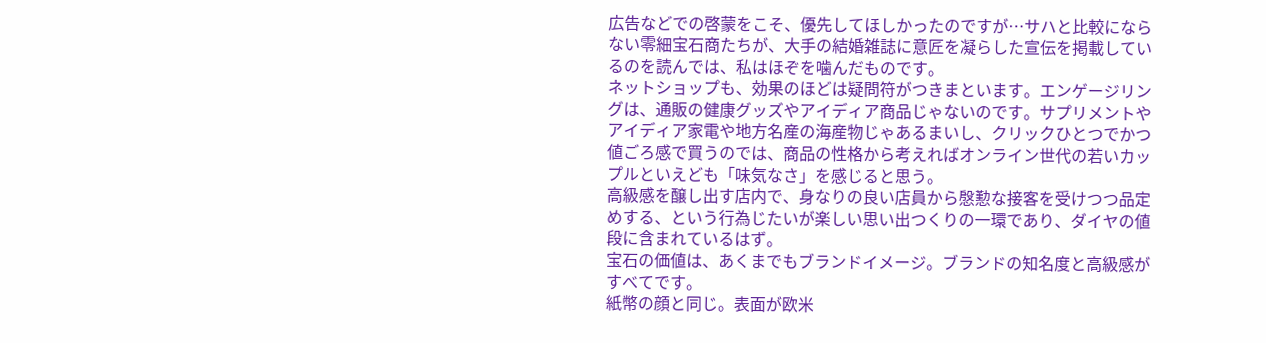広告などでの啓蒙をこそ、優先してほしかったのですが…サハと比較にならない零細宝石商たちが、大手の結婚雑誌に意匠を凝らした宣伝を掲載しているのを読んでは、私はほぞを噛んだものです。
ネットショップも、効果のほどは疑問符がつきまといます。エンゲージリングは、通販の健康グッズやアイディア商品じゃないのです。サプリメントやアイディア家電や地方名産の海産物じゃあるまいし、クリックひとつでかつ値ごろ感で買うのでは、商品の性格から考えればオンライン世代の若いカップルといえども「味気なさ」を感じると思う。
高級感を醸し出す店内で、身なりの良い店員から慇懃な接客を受けつつ品定めする、という行為じたいが楽しい思い出つくりの一環であり、ダイヤの値段に含まれているはず。
宝石の価値は、あくまでもブランドイメージ。ブランドの知名度と高級感がすべてです。
紙幣の顔と同じ。表面が欧米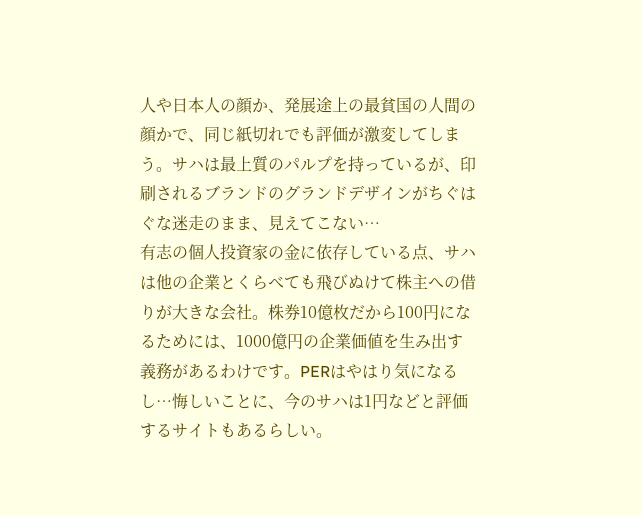人や日本人の顔か、発展途上の最貧国の人間の顔かで、同じ紙切れでも評価が激変してしまう。サハは最上質のパルプを持っているが、印刷されるブランドのグランドデザインがちぐはぐな迷走のまま、見えてこない…
有志の個人投資家の金に依存している点、サハは他の企業とくらべても飛びぬけて株主への借りが大きな会社。株券10億枚だから100円になるためには、1000億円の企業価値を生み出す義務があるわけです。PERはやはり気になるし…悔しいことに、今のサハは1円などと評価するサイトもあるらしい。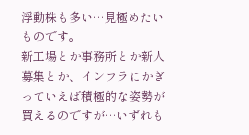浮動株も多い…見極めたいものです。
新工場とか事務所とか新人募集とか、インフラにかぎっていえば積極的な姿勢が買えるのですが…いずれも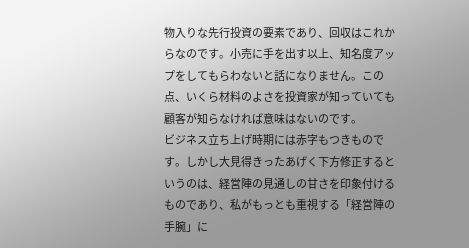物入りな先行投資の要素であり、回収はこれからなのです。小売に手を出す以上、知名度アップをしてもらわないと話になりません。この点、いくら材料のよさを投資家が知っていても顧客が知らなければ意味はないのです。
ビジネス立ち上げ時期には赤字もつきものです。しかし大見得きったあげく下方修正するというのは、経営陣の見通しの甘さを印象付けるものであり、私がもっとも重視する「経営陣の手腕」に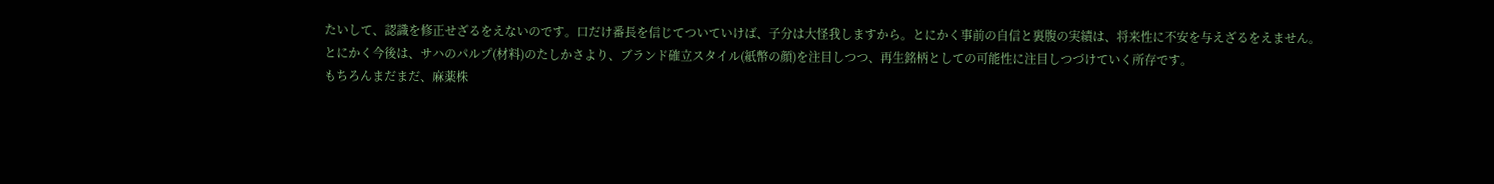たいして、認識を修正せざるをえないのです。口だけ番長を信じてついていけば、子分は大怪我しますから。とにかく事前の自信と裏腹の実績は、将来性に不安を与えざるをえません。
とにかく今後は、サハのパルプ(材料)のたしかさより、ブランド確立スタイル(紙幣の顔)を注目しつつ、再生銘柄としての可能性に注目しつづけていく所存です。
もちろんまだまだ、麻薬株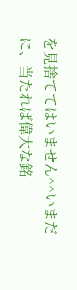を見捨ててはいません^^いまだに、当たれば偉大な銘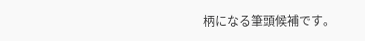柄になる筆頭候補です。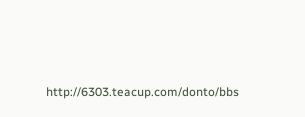http://6303.teacup.com/donto/bbs